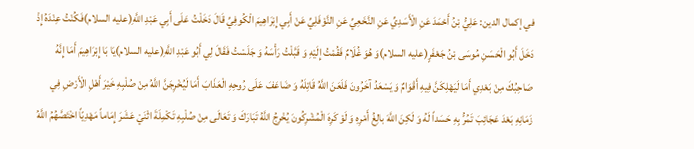في إكمال الدين: عَلِيُّ بْنُ أَحْمَدَ عَنِ الْأَسَدِيِّ عَنِ النَّخَعِيِّ عَنِ النَّوْفَلِيِّ عَنْ أَبِي إِبْرَاهِيمَ الْكُوفِيِّ قَالَ دَخَلْتُ عَلَى أَبِي عَبْدِ اللَّهِ(عليه السلام)فَكُنْتُ عِنْدَهُ إِذْ دَخَلَ أَبُو الْحَسَنِ مُوسَى بْنُ جَعْفَرٍ(عليه السلام)وَ هُوَ غُلَامٌ فَقُمْتُ إِلَيْهِ وَ قَبَّلْتُ رَأْسَهُ وَ جَلَسْتُ فَقَالَ لِي أَبُو عَبْدِ اللَّهِ(عليه السلام)يَا بَا إِبْرَاهِيمَ أَمَا إِنَّهُ صَاحِبُكَ مِنْ بَعْدِي أَمَا لَيَهْلِكَنَّ فِيهِ أَقْوَامٌ وَ يَسْعَدُ آخَرُونَ فَلَعَنَ اللَّهُ قَاتِلَهُ وَ ضَاعَفَ عَلَى رُوحِهِ الْعَذَابَ أَمَا لَيُخْرِجَنَّ اللَّهُ مِنْ صُلْبِهِ خَيْرَ أَهْلِ الْأَرْضِ فِي زَمَانِهِ بَعْدَ عَجَائِبَ تَمُرُّ بِهِ حَسَداً لَهُ وَ لَكِنَ اللَّهَ بالِغُ أَمْرِهِ وَ لَوْ كَرِهَ الْمُشْرِكُونَ يُخْرِجُ اللَّهُ تَبَارَكَ وَ تَعَالَى مِنْ صُلْبِهِ تَكْمِلَةَ اثْنَيْ عَشَرَ إِمَاماً مَهْدِيّاً اخْتَصَّهُمُ اللَّهُ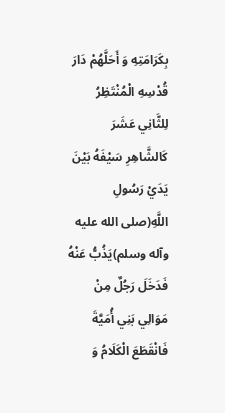بِكَرَامَتِهِ وَ أَحَلَّهُمْ دَارَ قُدْسِهِ الْمُنْتَظِرُ لِلثَّانِي عَشَرَ كَالشَّاهِرِ سَيْفَهُ بَيْنَ يَدَيْ رَسُولِ اللَّهِ(صلى الله عليه وآله وسلم)يَذُبُّ عَنْهُ فَدَخَلَ رَجُلٌ مِنْ مَوَالِي بَنِي أُمَيَّةَ فَانْقَطَعَ الْكَلَامُ وَ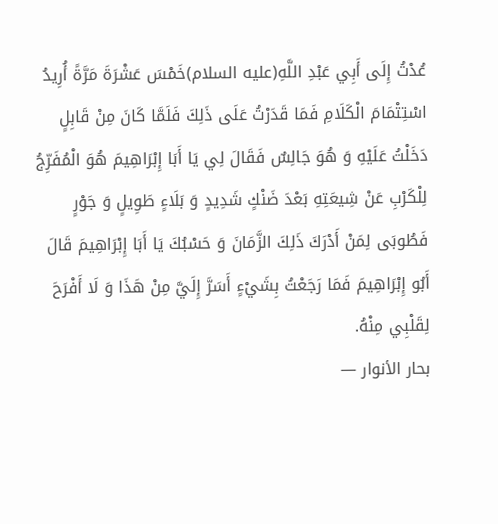عُدْتُ إِلَى أَبِي عَبْدِ اللَّهِ(عليه السلام)خَمْسَ عَشْرَةَ مَرَّةً أُرِيدُ اسْتِتْمَامَ الْكَلَامِ فَمَا قَدَرْتُ عَلَى ذَلِكَ فَلَمَّا كَانَ مِنْ قَابِلٍ دَخَلْتُ عَلَيْهِ وَ هُوَ جَالِسٌ فَقَالَ لِي يَا أَبَا إِبْرَاهِيمَ هُوَ الْمُفَرِّجُ لِلْكَرْبِ عَنْ شِيعَتِهِ بَعْدَ ضَنْكٍ شَدِيدٍ وَ بَلَاءٍ طَوِيلٍ وَ جَوْرٍ فَطُوبَى لِمَنْ أَدْرَكَ ذَلِكَ الزَّمَانَ وَ حَسْبُكَ يَا أَبَا إِبْرَاهِيمَ قَالَ أَبُو إِبْرَاهِيمَ فَمَا رَجَعْتُ بِشَيْءٍ أَسَرَّ إِلَيَّ مِنْ هَذَا وَ لَا أَفْرَحَ لِقَلْبِي مِنْهُ.
بحار الأنوار —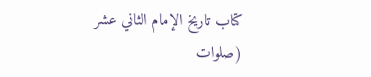كتاب تاريخ الإمام الثاني عشر (صلوات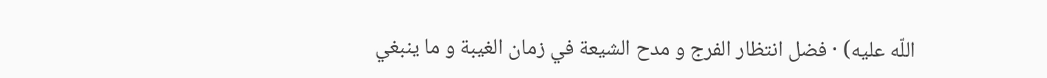اللّه عليه) · فضل انتظار الفرج و مدح الشيعة في زمان الغيبة و ما ينبغي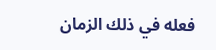فعله في ذلك الزمان